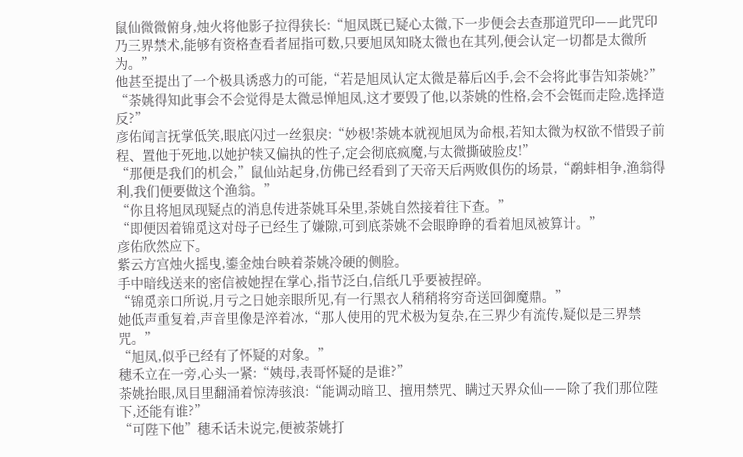鼠仙微微俯身,烛火将他影子拉得狭长:“旭凤既已疑心太微,下一步便会去查那道咒印——此咒印乃三界禁术,能够有资格查看者屈指可数,只要旭凤知晓太微也在其列,便会认定一切都是太微所为。”
他甚至提出了一个极具诱惑力的可能,“若是旭凤认定太微是幕后凶手,会不会将此事告知荼姚?”
“荼姚得知此事会不会觉得是太微忌惮旭凤,这才要毁了他,以荼姚的性格,会不会铤而走险,选择造反?”
彦佑闻言抚掌低笑,眼底闪过一丝狠戾:“妙极!荼姚本就视旭凤为命根,若知太微为权欲不惜毁子前程、置他于死地,以她护犊又偏执的性子,定会彻底疯魔,与太微撕破脸皮!”
“那便是我们的机会,”鼠仙站起身,仿佛已经看到了天帝天后两败俱伤的场景,“鹬蚌相争,渔翁得利,我们便要做这个渔翁。”
“你且将旭凤现疑点的消息传进荼姚耳朵里,荼姚自然接着往下查。”
“即便因着锦觅这对母子已经生了嫌隙,可到底荼姚不会眼睁睁的看着旭凤被算计。”
彦佑欣然应下。
紫云方宫烛火摇曳,鎏金烛台映着荼姚冷硬的侧脸。
手中暗线送来的密信被她捏在掌心,指节泛白,信纸几乎要被捏碎。
“锦觅亲口所说,月亏之日她亲眼所见,有一行黑衣人稍稍将穷奇送回御魔鼎。”
她低声重复着,声音里像是淬着冰,“那人使用的咒术极为复杂,在三界少有流传,疑似是三界禁咒。”
“旭凤,似乎已经有了怀疑的对象。”
穗禾立在一旁,心头一紧:“姨母,表哥怀疑的是谁?”
荼姚抬眼,凤目里翻涌着惊涛骇浪:“能调动暗卫、擅用禁咒、瞒过天界众仙——除了我们那位陛下,还能有谁?”
“可陛下他”穗禾话未说完,便被荼姚打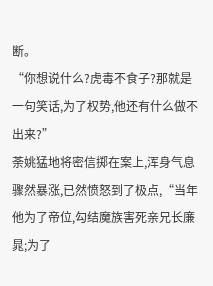断。
“你想说什么?虎毒不食子?那就是一句笑话,为了权势,他还有什么做不出来?”
荼姚猛地将密信掷在案上,浑身气息骤然暴涨,已然愤怒到了极点,“当年他为了帝位,勾结魔族害死亲兄长廉晁;为了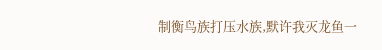制衡鸟族打压水族,默许我灭龙鱼一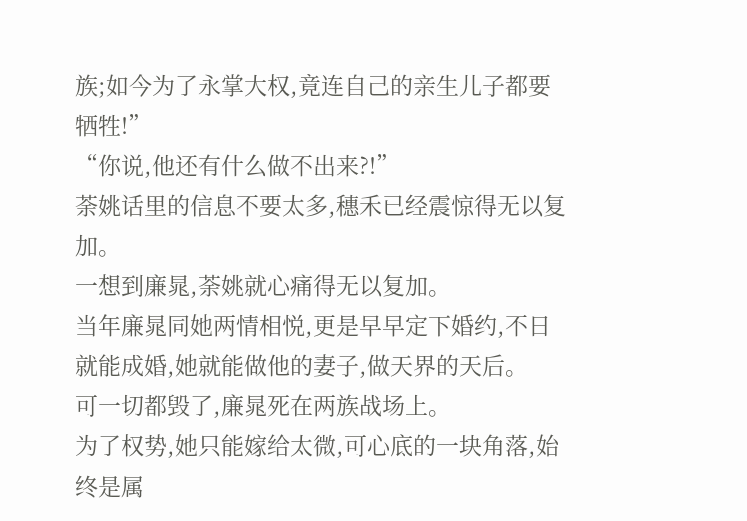族;如今为了永掌大权,竟连自己的亲生儿子都要牺牲!”
“你说,他还有什么做不出来?!”
荼姚话里的信息不要太多,穗禾已经震惊得无以复加。
一想到廉晁,荼姚就心痛得无以复加。
当年廉晁同她两情相悦,更是早早定下婚约,不日就能成婚,她就能做他的妻子,做天界的天后。
可一切都毁了,廉晁死在两族战场上。
为了权势,她只能嫁给太微,可心底的一块角落,始终是属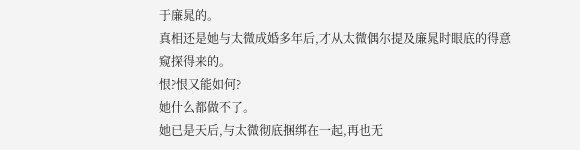于廉晁的。
真相还是她与太微成婚多年后,才从太微偶尔提及廉晁时眼底的得意窥探得来的。
恨?恨又能如何?
她什么都做不了。
她已是天后,与太微彻底捆绑在一起,再也无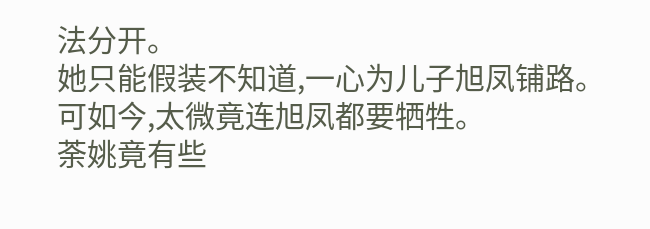法分开。
她只能假装不知道,一心为儿子旭凤铺路。
可如今,太微竟连旭凤都要牺牲。
荼姚竟有些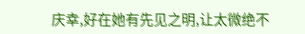庆幸,好在她有先见之明,让太微绝不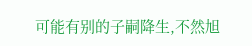可能有别的子嗣降生,不然旭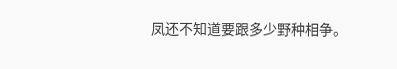凤还不知道要跟多少野种相争。